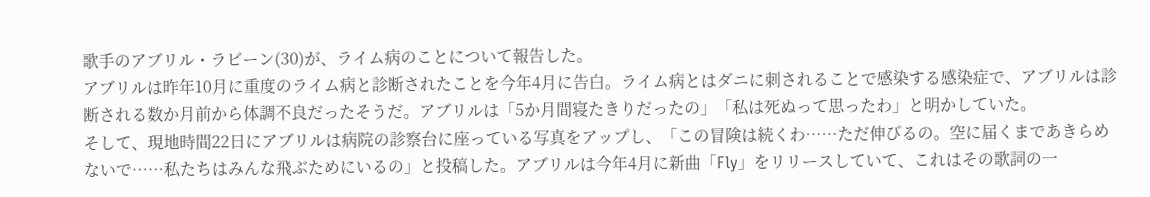歌手のアブリル・ラビーン(30)が、ライム病のことについて報告した。
アブリルは昨年10月に重度のライム病と診断されたことを今年4月に告白。ライム病とはダニに刺されることで感染する感染症で、アブリルは診断される数か月前から体調不良だったそうだ。アブリルは「5か月間寝たきりだったの」「私は死ぬって思ったわ」と明かしていた。
そして、現地時間22日にアブリルは病院の診察台に座っている写真をアップし、「この冒険は続くわ……ただ伸びるの。空に届くまであきらめないで……私たちはみんな飛ぶためにいるの」と投稿した。アブリルは今年4月に新曲「Fly」をリリースしていて、これはその歌詞の一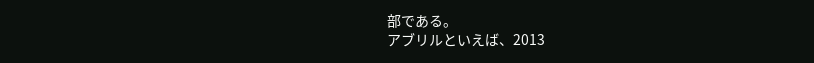部である。
アブリルといえば、2013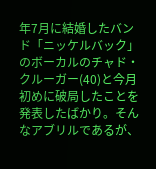年7月に結婚したバンド「ニッケルバック」のボーカルのチャド・クルーガー(40)と今月初めに破局したことを発表したばかり。そんなアブリルであるが、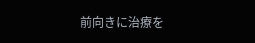前向きに治療を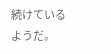続けているようだ。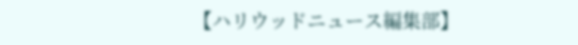【ハリウッドニュース編集部】